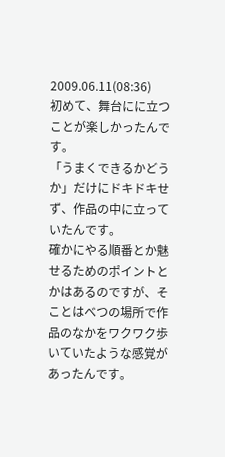2009.06.11(08:36)
初めて、舞台にに立つことが楽しかったんです。
「うまくできるかどうか」だけにドキドキせず、作品の中に立っていたんです。
確かにやる順番とか魅せるためのポイントとかはあるのですが、そことはべつの場所で作品のなかをワクワク歩いていたような感覚があったんです。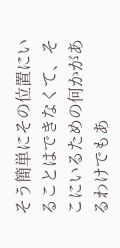そう簡単にその位置にいることはできなくて、そこにいるための何かがあるわけでもあ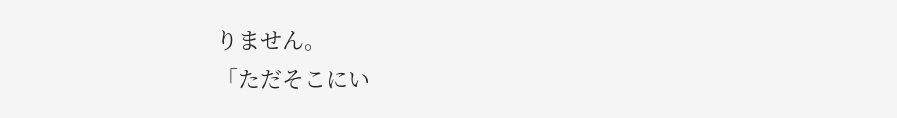りません。
「ただそこにい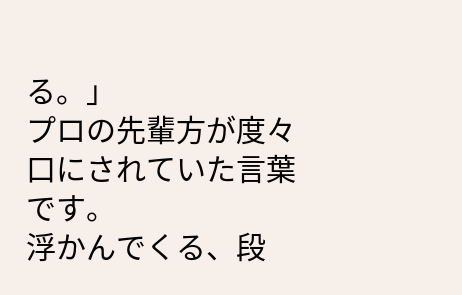る。」
プロの先輩方が度々口にされていた言葉です。
浮かんでくる、段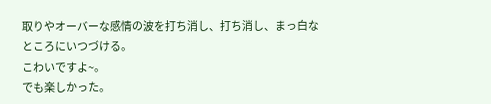取りやオーバーな感情の波を打ち消し、打ち消し、まっ白なところにいつづける。
こわいですよ~。
でも楽しかった。